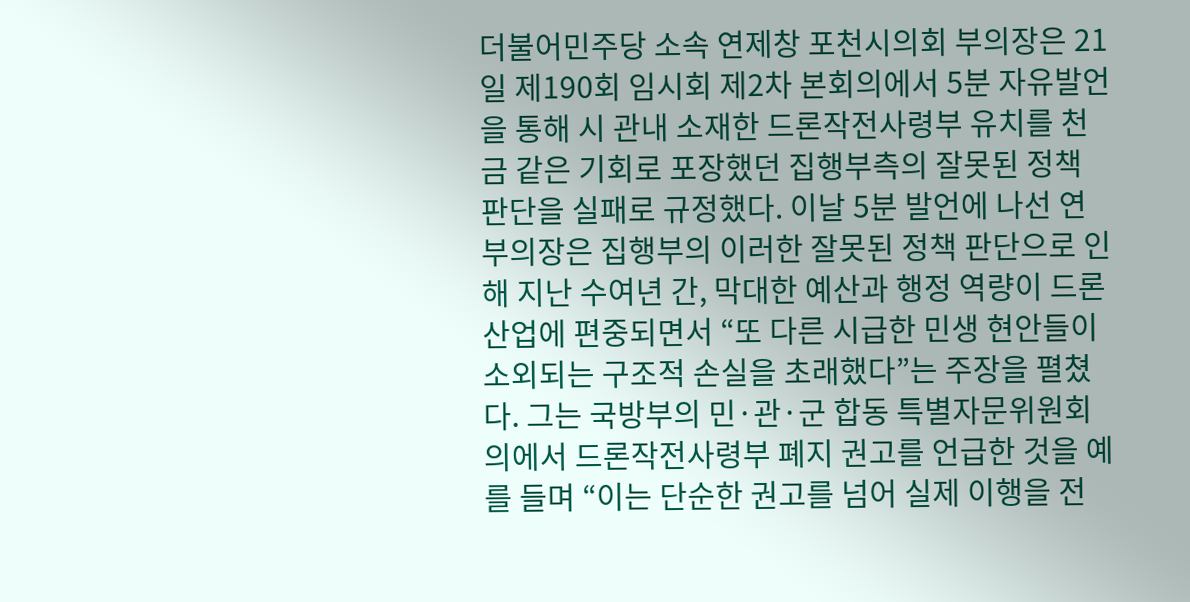더불어민주당 소속 연제창 포천시의회 부의장은 21일 제190회 임시회 제2차 본회의에서 5분 자유발언을 통해 시 관내 소재한 드론작전사령부 유치를 천금 같은 기회로 포장했던 집행부측의 잘못된 정책 판단을 실패로 규정했다. 이날 5분 발언에 나선 연 부의장은 집행부의 이러한 잘못된 정책 판단으로 인해 지난 수여년 간, 막대한 예산과 행정 역량이 드론 산업에 편중되면서 “또 다른 시급한 민생 현안들이 소외되는 구조적 손실을 초래했다”는 주장을 펼쳤다. 그는 국방부의 민·관·군 합동 특별자문위원회의에서 드론작전사령부 폐지 권고를 언급한 것을 예를 들며 “이는 단순한 권고를 넘어 실제 이행을 전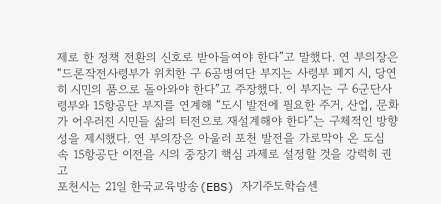제로 한 정책 전환의 신호로 받아들여야 한다”고 말했다. 연 부의장은 “드론작전사령부가 위치한 구 6공병여단 부지는 사령부 폐지 시, 당연히 시민의 품으로 돌아와야 한다”고 주장했다. 이 부지는 구 6군단사령부와 15항공단 부지를 연계해 “도시 발전에 필요한 주거, 산업, 문화가 어우러진 시민들 삶의 터전으로 재설계해야 한다”는 구체적인 방향성을 제시했다. 연 부의장은 아울러 포천 발전을 가로막아 온 도심 속 15항공단 이전을 시의 중장기 핵심 과제로 설정할 것을 강력히 권고
포천시는 21일 한국교육방송(EBS) 자기주도학습센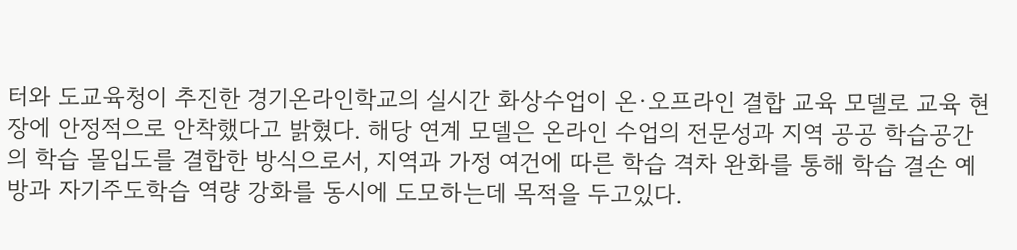터와 도교육청이 추진한 경기온라인학교의 실시간 화상수업이 온·오프라인 결합 교육 모델로 교육 현장에 안정적으로 안착했다고 밝혔다. 해당 연계 모델은 온라인 수업의 전문성과 지역 공공 학습공간의 학습 몰입도를 결합한 방식으로서, 지역과 가정 여건에 따른 학습 격차 완화를 통해 학습 결손 예방과 자기주도학습 역량 강화를 동시에 도모하는데 목적을 두고있다.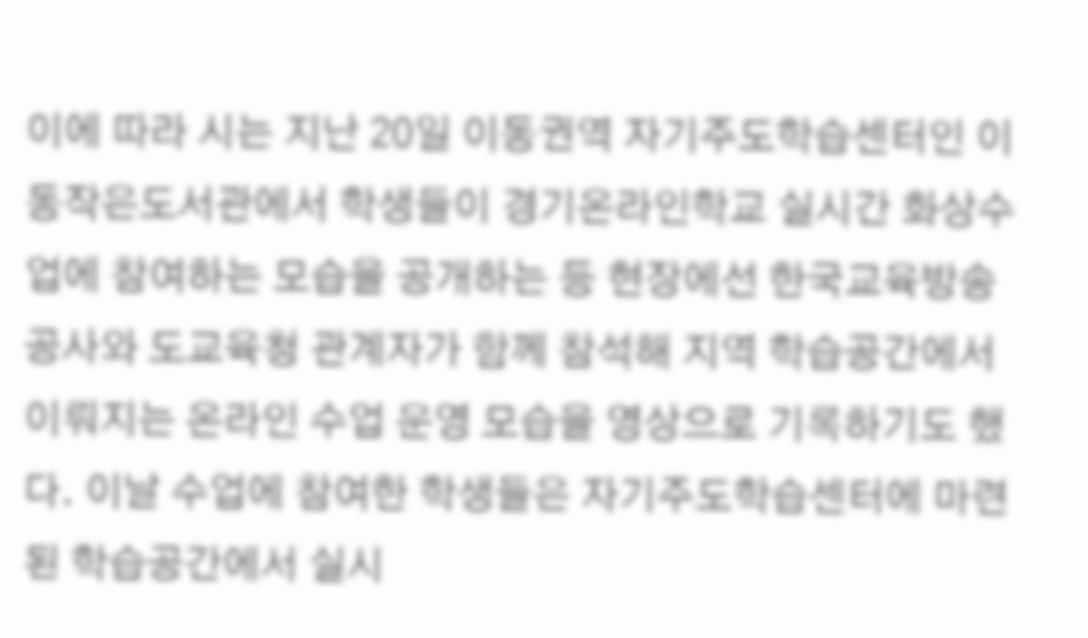이에 따라 시는 지난 20일 이동권역 자기주도학습센터인 이동작은도서관에서 학생들이 경기온라인학교 실시간 화상수업에 참여하는 모습을 공개하는 등 현장에선 한국교육방송공사와 도교육청 관계자가 함께 참석해 지역 학습공간에서 이뤄지는 온라인 수업 운영 모습을 영상으로 기록하기도 했다. 이날 수업에 참여한 학생들은 자기주도학습센터에 마련된 학습공간에서 실시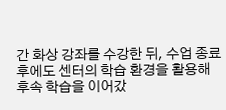간 화상 강좌를 수강한 뒤, 수업 종료 후에도 센터의 학습 환경을 활용해 후속 학습을 이어갔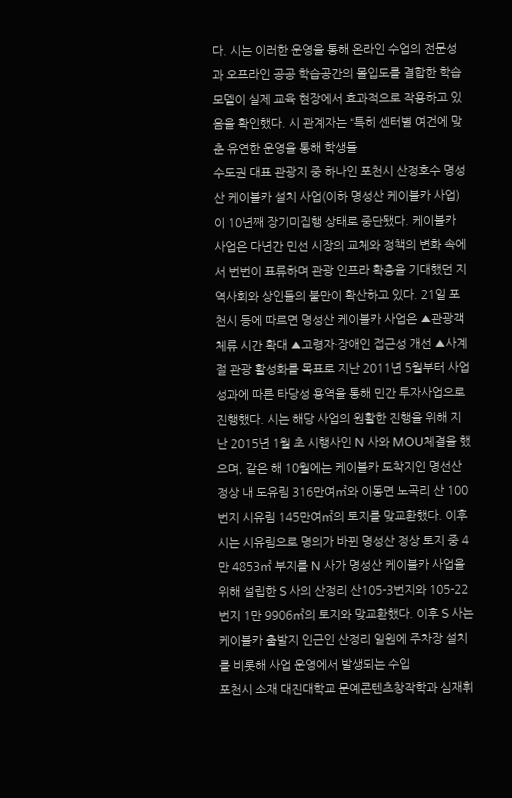다. 시는 이러한 운영을 통해 온라인 수업의 전문성과 오프라인 공공 학습공간의 몰입도를 결합한 학습 모델이 실제 교육 현장에서 효과적으로 작용하고 있음을 확인했다. 시 관계자는 “특히 센터별 여건에 맞춘 유연한 운영을 통해 학생들
수도권 대표 관광지 중 하나인 포천시 산정호수 명성산 케이블카 설치 사업(이하 명성산 케이블카 사업)이 10년째 장기미집행 상태로 중단됐다. 케이블카 사업은 다년간 민선 시장의 교체와 정책의 변화 속에서 번번이 표류하며 관광 인프라 확충을 기대했던 지역사회와 상인들의 불만이 확산하고 있다. 21일 포천시 등에 따르면 명성산 케이블카 사업은 ▲관광객 체류 시간 확대 ▲고령자·장애인 접근성 개선 ▲사계절 관광 활성화를 목표로 지난 2011년 5월부터 사업성과에 따른 타당성 용역을 통해 민간 투자사업으로 진행했다. 시는 해당 사업의 원활한 진행을 위해 지난 2015년 1월 초 시행사인 N 사와 MOU체결을 했으며, 같은 해 10월에는 케이블카 도착지인 명선산 정상 내 도유림 316만여㎡와 이동면 노곡리 산 100번지 시유림 145만여㎡의 토지를 맞교환했다. 이후 시는 시유림으로 명의가 바뀐 명성산 정상 토지 중 4만 4853㎡ 부지를 N 사가 명성산 케이블카 사업을 위해 설립한 S 사의 산정리 산105-3번지와 105-22번지 1만 9906㎡의 토지와 맞교환했다. 이후 S 사는 케이블카 출발지 인근인 산정리 일원에 주차장 설치를 비롯해 사업 운영에서 발생되는 수입
포천시 소재 대진대학교 문예콘텐츠창작학과 심재휘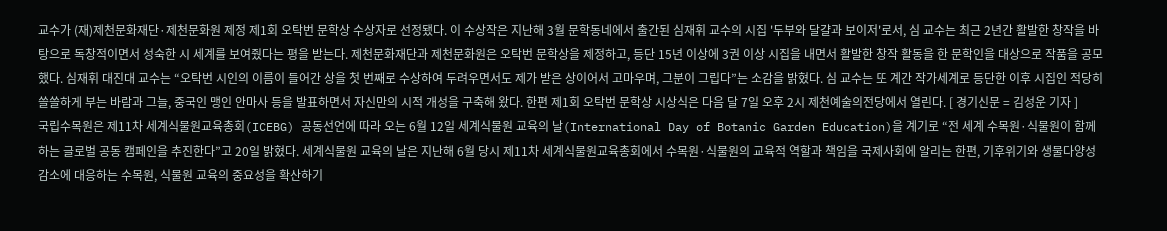교수가 (재)제천문화재단·제천문화원 제정 제1회 오탁번 문학상 수상자로 선정됐다. 이 수상작은 지난해 3월 문학동네에서 출간된 심재휘 교수의 시집 '두부와 달걀과 보이저'로서, 심 교수는 최근 2년간 활발한 창작을 바탕으로 독창적이면서 성숙한 시 세계를 보여줬다는 평을 받는다. 제천문화재단과 제천문화원은 오탁번 문학상을 제정하고, 등단 15년 이상에 3권 이상 시집을 내면서 활발한 창작 활동을 한 문학인을 대상으로 작품을 공모했다. 심재휘 대진대 교수는 “오탁번 시인의 이름이 들어간 상을 첫 번째로 수상하여 두려우면서도 제가 받은 상이어서 고마우며, 그분이 그립다”는 소감을 밝혔다. 심 교수는 또 계간 작가세계로 등단한 이후 시집인 적당히 쓸쓸하게 부는 바람과 그늘, 중국인 맹인 안마사 등을 발표하면서 자신만의 시적 개성을 구축해 왔다. 한편 제1회 오탁번 문학상 시상식은 다음 달 7일 오후 2시 제천예술의전당에서 열린다. [ 경기신문 = 김성운 기자 ]
국립수목원은 제11차 세계식물원교육총회(ICEBG) 공동선언에 따라 오는 6월 12일 세계식물원 교육의 날(International Day of Botanic Garden Education)을 계기로 “전 세계 수목원·식물원이 함께하는 글로벌 공동 캠페인을 추진한다”고 20일 밝혔다. 세계식물원 교육의 날은 지난해 6월 당시 제11차 세계식물원교육총회에서 수목원·식물원의 교육적 역할과 책임을 국제사회에 알리는 한편, 기후위기와 생물다양성 감소에 대응하는 수목원, 식물원 교육의 중요성을 확산하기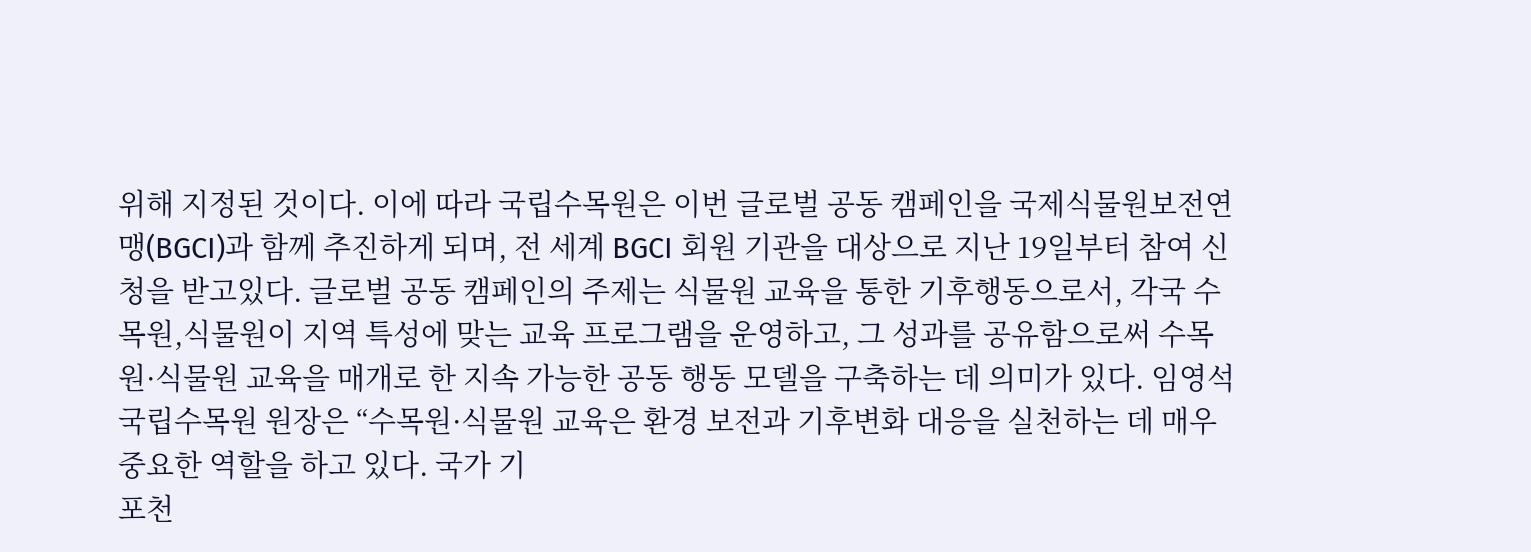위해 지정된 것이다. 이에 따라 국립수목원은 이번 글로벌 공동 캠페인을 국제식물원보전연맹(BGCI)과 함께 추진하게 되며, 전 세계 BGCI 회원 기관을 대상으로 지난 19일부터 참여 신청을 받고있다. 글로벌 공동 캠페인의 주제는 식물원 교육을 통한 기후행동으로서, 각국 수목원,식물원이 지역 특성에 맞는 교육 프로그램을 운영하고, 그 성과를 공유함으로써 수목원·식물원 교육을 매개로 한 지속 가능한 공동 행동 모델을 구축하는 데 의미가 있다. 임영석 국립수목원 원장은 “수목원·식물원 교육은 환경 보전과 기후변화 대응을 실천하는 데 매우 중요한 역할을 하고 있다. 국가 기
포천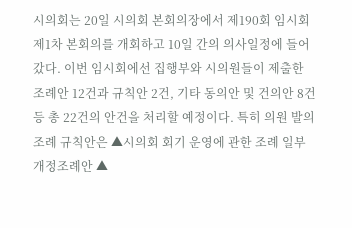시의회는 20일 시의회 본회의장에서 제190회 임시회 제1차 본회의를 개회하고 10일 간의 의사일정에 들어갔다. 이번 임시회에선 집행부와 시의원들이 제출한 조례안 12건과 규칙안 2건, 기타 동의안 및 건의안 8건 등 총 22건의 안건을 처리할 예정이다. 특히 의원 발의 조례 규칙안은 ▲시의회 회기 운영에 관한 조례 일부개정조례안 ▲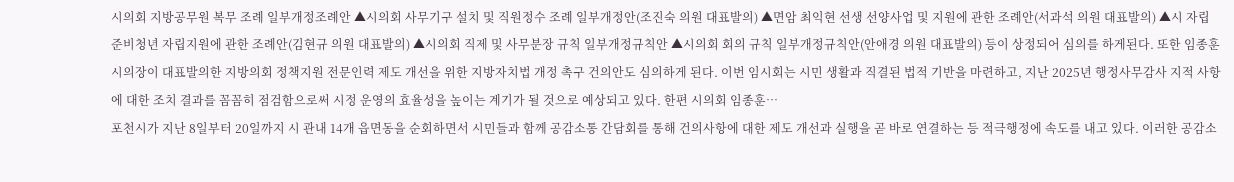시의회 지방공무원 복무 조례 일부개정조례안 ▲시의회 사무기구 설치 및 직원정수 조례 일부개정안(조진숙 의원 대표발의) ▲면암 최익현 선생 선양사업 및 지원에 관한 조례안(서과석 의원 대표발의) ▲시 자립준비청년 자립지원에 관한 조례안(김현규 의원 대표발의) ▲시의회 직제 및 사무분장 규칙 일부개정규칙안 ▲시의회 회의 규칙 일부개정규칙안(안애경 의원 대표발의) 등이 상정되어 심의를 하게된다. 또한 임종훈 시의장이 대표발의한 지방의회 정책지원 전문인력 제도 개선을 위한 지방자치법 개정 촉구 건의안도 심의하게 된다. 이번 임시회는 시민 생활과 직결된 법적 기반을 마련하고, 지난 2025년 행정사무감사 지적 사항에 대한 조치 결과를 꼼꼼히 점검함으로써 시정 운영의 효율성을 높이는 계기가 될 것으로 예상되고 있다. 한편 시의회 임종훈…
포천시가 지난 8일부터 20일까지 시 관내 14개 읍면동을 순회하면서 시민들과 함께 공감소통 간담회를 통해 건의사항에 대한 제도 개선과 실행을 곧 바로 연결하는 등 적극행정에 속도를 내고 있다. 이러한 공감소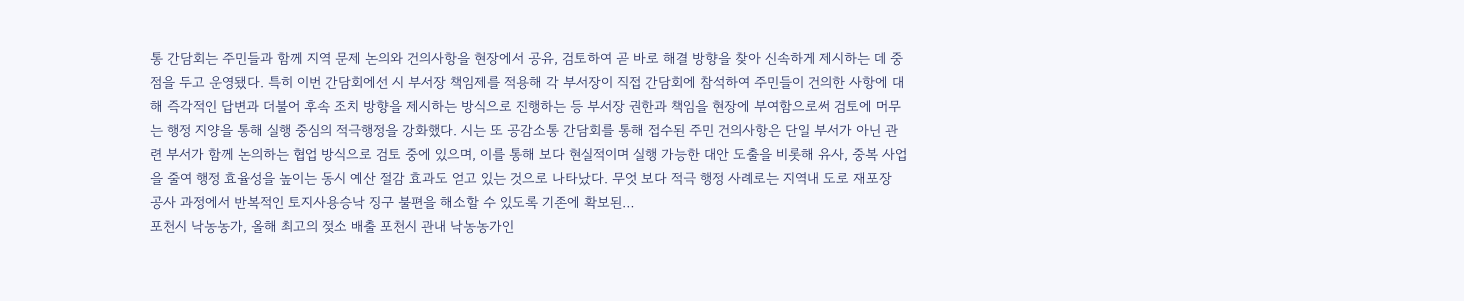통 간담회는 주민들과 함께 지역 문제 논의와 건의사항을 현장에서 공유, 검토하여 곧 바로 해결 방향을 찾아 신속하게 제시하는 데 중점을 두고 운영됐다. 특히 이번 간담회에선 시 부서장 책임제를 적용해 각 부서장이 직접 간담회에 참석하여 주민들이 건의한 사항에 대해 즉각적인 답변과 더불어 후속 조치 방향을 제시하는 방식으로 진행하는 등 부서장 권한과 책임을 현장에 부여함으로써 검토에 머무는 행정 지양을 통해 실행 중심의 적극행정을 강화했다. 시는 또 공감소통 간담회를 통해 접수된 주민 건의사항은 단일 부서가 아닌 관련 부서가 함께 논의하는 협업 방식으로 검토 중에 있으며, 이를 통해 보다 현실적이며 실행 가능한 대안 도출을 비롯해 유사, 중복 사업을 줄여 행정 효율성을 높이는 동시 예산 절감 효과도 얻고 있는 것으로 나타났다. 무엇 보다 적극 행정 사례로는 지역내 도로 재포장 공사 과정에서 반복적인 토지사용승낙 징구 불편을 해소할 수 있도록 기존에 확보된…
포천시 낙농농가, 올해 최고의 젖소 배출 포천시 관내 낙농농가인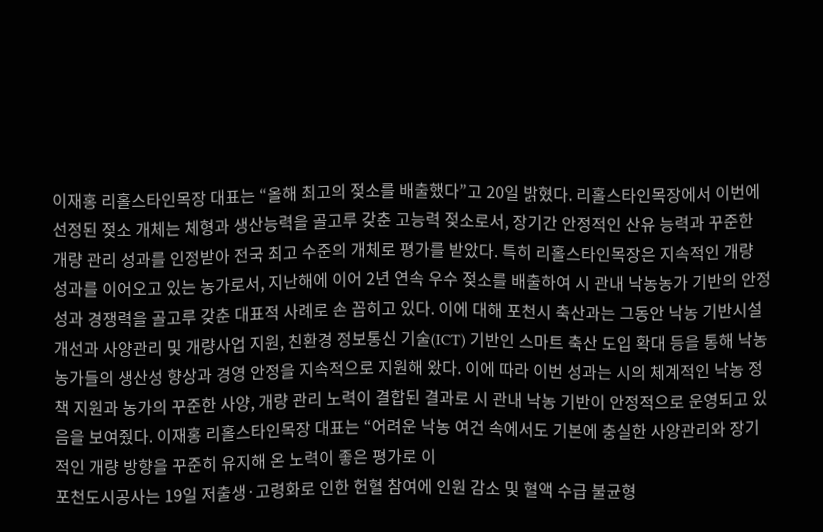이재홍 리홀스타인목장 대표는 “올해 최고의 젖소를 배출했다”고 20일 밝혔다. 리홀스타인목장에서 이번에 선정된 젖소 개체는 체형과 생산능력을 골고루 갖춘 고능력 젖소로서, 장기간 안정적인 산유 능력과 꾸준한 개량 관리 성과를 인정받아 전국 최고 수준의 개체로 평가를 받았다. 특히 리홀스타인목장은 지속적인 개량 성과를 이어오고 있는 농가로서, 지난해에 이어 2년 연속 우수 젖소를 배출하여 시 관내 낙농농가 기반의 안정성과 경쟁력을 골고루 갖춘 대표적 사례로 손 꼽히고 있다. 이에 대해 포천시 축산과는 그동안 낙농 기반시설 개선과 사양관리 및 개량사업 지원, 친환경 정보통신 기술(ICT) 기반인 스마트 축산 도입 확대 등을 통해 낙농농가들의 생산성 향상과 경영 안정을 지속적으로 지원해 왔다. 이에 따라 이번 성과는 시의 체계적인 낙농 정책 지원과 농가의 꾸준한 사양, 개량 관리 노력이 결합된 결과로 시 관내 낙농 기반이 안정적으로 운영되고 있음을 보여줬다. 이재홍 리홀스타인목장 대표는 “어려운 낙농 여건 속에서도 기본에 충실한 사양관리와 장기적인 개량 방향을 꾸준히 유지해 온 노력이 좋은 평가로 이
포천도시공사는 19일 저출생·고령화로 인한 헌혈 참여에 인원 감소 및 혈액 수급 불균형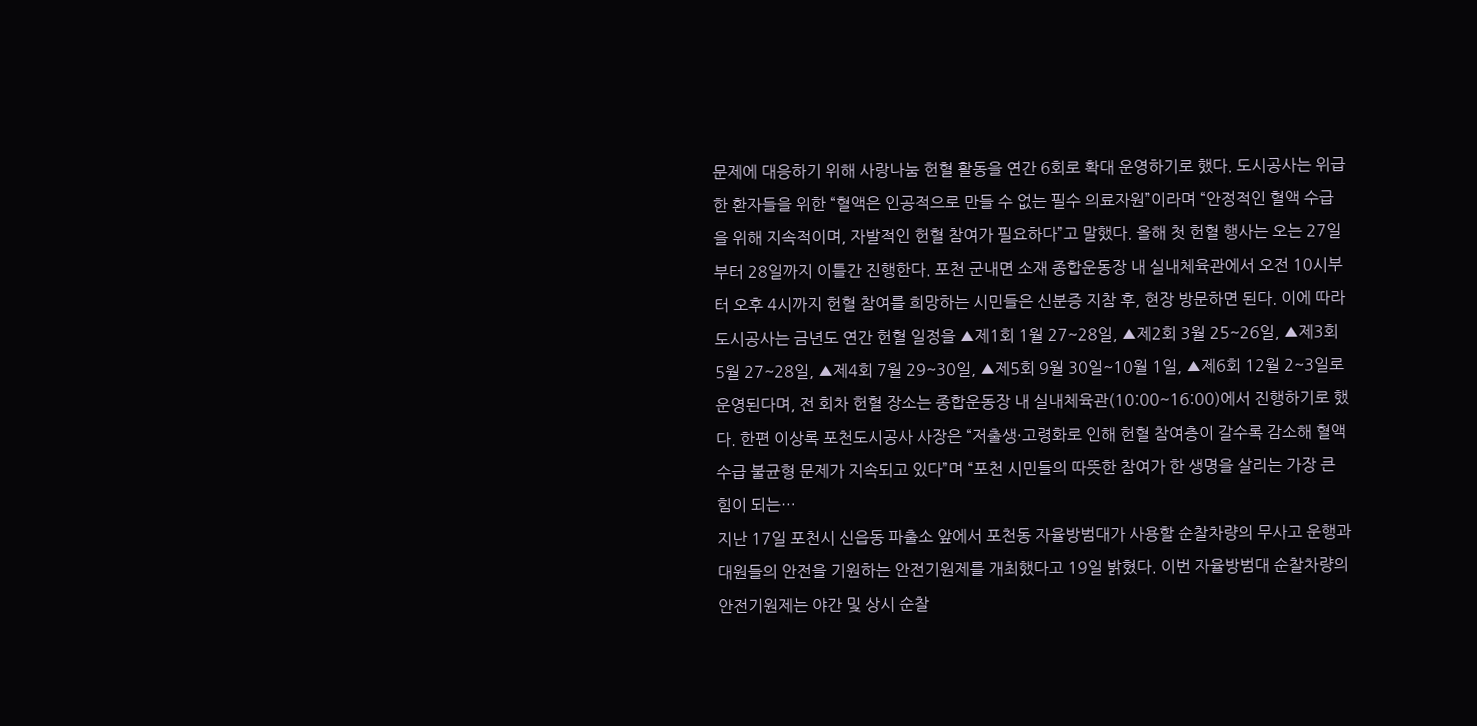문제에 대응하기 위해 사랑나눔 헌혈 활동을 연간 6회로 확대 운영하기로 했다. 도시공사는 위급한 환자들을 위한 “혈액은 인공적으로 만들 수 없는 필수 의료자원”이라며 “안정적인 혈액 수급을 위해 지속적이며, 자발적인 헌혈 참여가 필요하다”고 말했다. 올해 첫 헌혈 행사는 오는 27일부터 28일까지 이틀간 진행한다. 포천 군내면 소재 종합운동장 내 실내체육관에서 오전 10시부터 오후 4시까지 헌혈 참여를 희망하는 시민들은 신분증 지참 후, 현장 방문하면 된다. 이에 따라 도시공사는 금년도 연간 헌혈 일정을 ▲제1회 1월 27~28일, ▲제2회 3월 25~26일, ▲제3회 5월 27~28일, ▲제4회 7월 29~30일, ▲제5회 9월 30일~10월 1일, ▲제6회 12월 2~3일로 운영된다며, 전 회차 헌혈 장소는 종합운동장 내 실내체육관(10:00~16:00)에서 진행하기로 했다. 한편 이상록 포천도시공사 사장은 “저출생·고령화로 인해 헌혈 참여층이 갈수록 감소해 혈액 수급 불균형 문제가 지속되고 있다”며 “포천 시민들의 따뜻한 참여가 한 생명을 살리는 가장 큰 힘이 되는…
지난 17일 포천시 신읍동 파출소 앞에서 포천동 자율방범대가 사용할 순찰차량의 무사고 운행과 대원들의 안전을 기원하는 안전기원제를 개최했다고 19일 밝혔다. 이번 자율방범대 순찰차량의 안전기원제는 야간 및 상시 순찰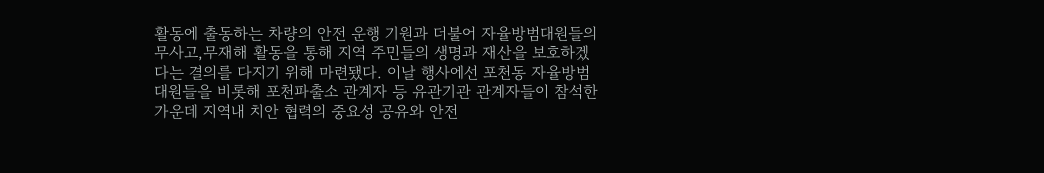활동에 출동하는 차량의 안전 운행 기원과 더불어 자율방범대원들의 무사고,무재해 활동을 통해 지역 주민들의 생명과 재산을 보호하겠다는 결의를 다지기 위해 마련됐다. 이날 행사에선 포천동 자율방범대원들을 비롯해 포천파출소 관계자 등 유관기관 관계자들이 참석한 가운데 지역내 치안 협력의 중요성 공유와 안전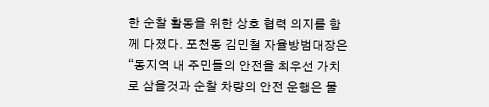한 순찰 활동을 위한 상호 협력 의지를 함께 다졌다. 포천동 김민철 자율방범대장은 “동지역 내 주민들의 안전을 최우선 가치로 삼을것과 순찰 차량의 안전 운행은 물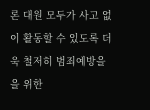론 대원 모두가 사고 없이 활동할 수 있도록 더욱 철저히 범죄예방을을 위한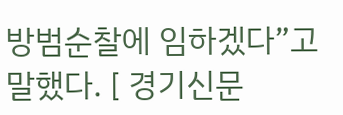방범순찰에 임하겠다”고 말했다. [ 경기신문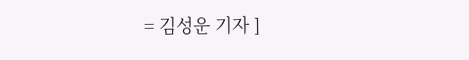= 김성운 기자 ]